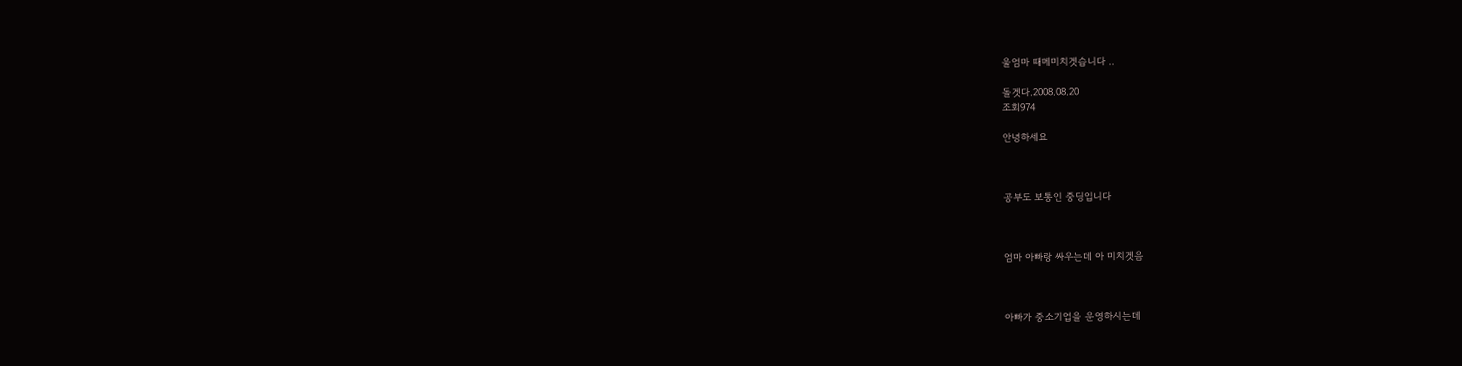울엄마 때메미치겟습니다 ..

돌겟다.2008.08.20
조회974

안녕하세요



공부도 보통인 중딩입니다



엄마 아빠랑 싸우는데 아 미치겟음



아빠가 중소기업을 운영하시는데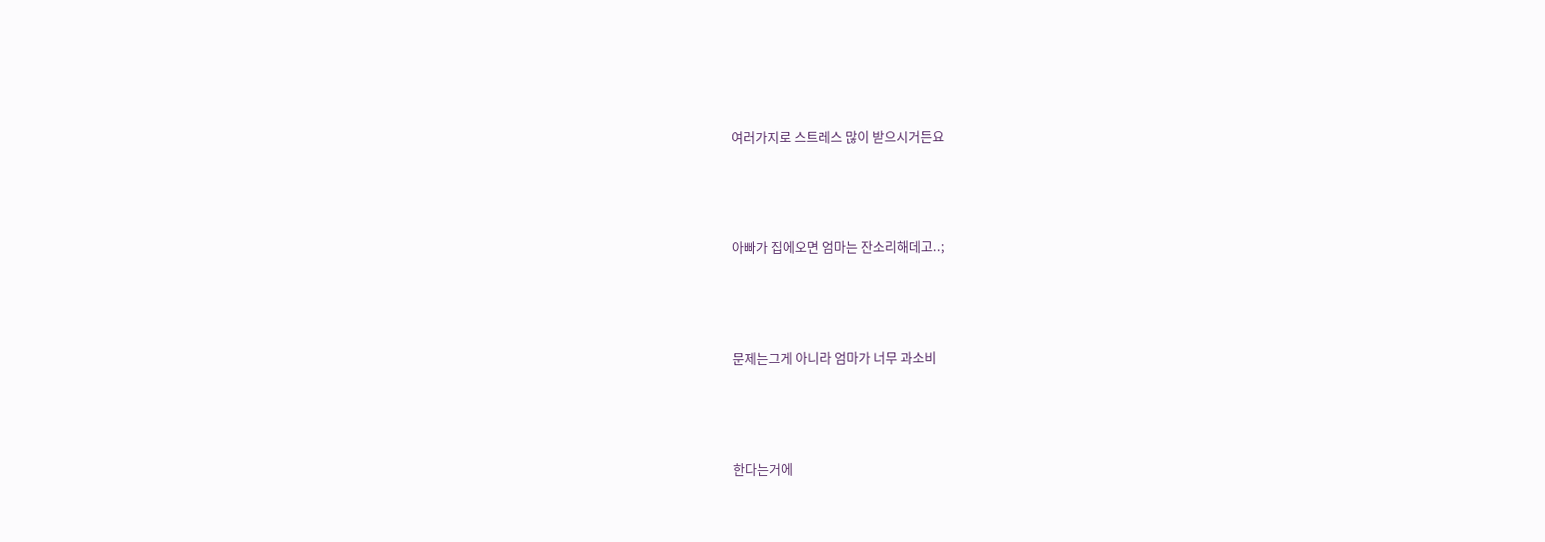여러가지로 스트레스 많이 받으시거든요



아빠가 집에오면 엄마는 잔소리해데고..;



문제는그게 아니라 엄마가 너무 과소비



한다는거에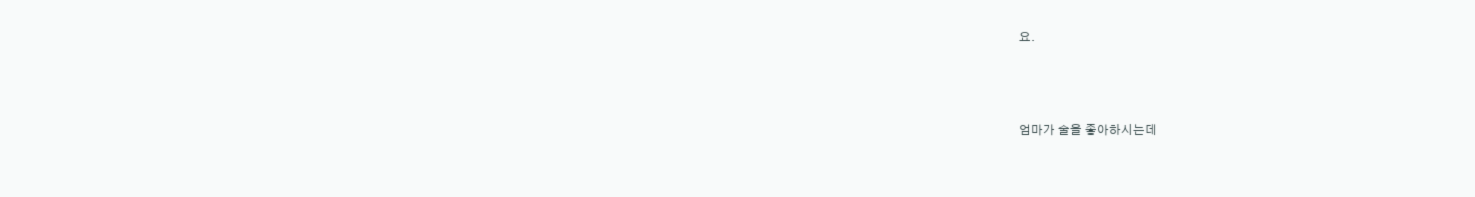요.



엄마가 술을 좋아하시는데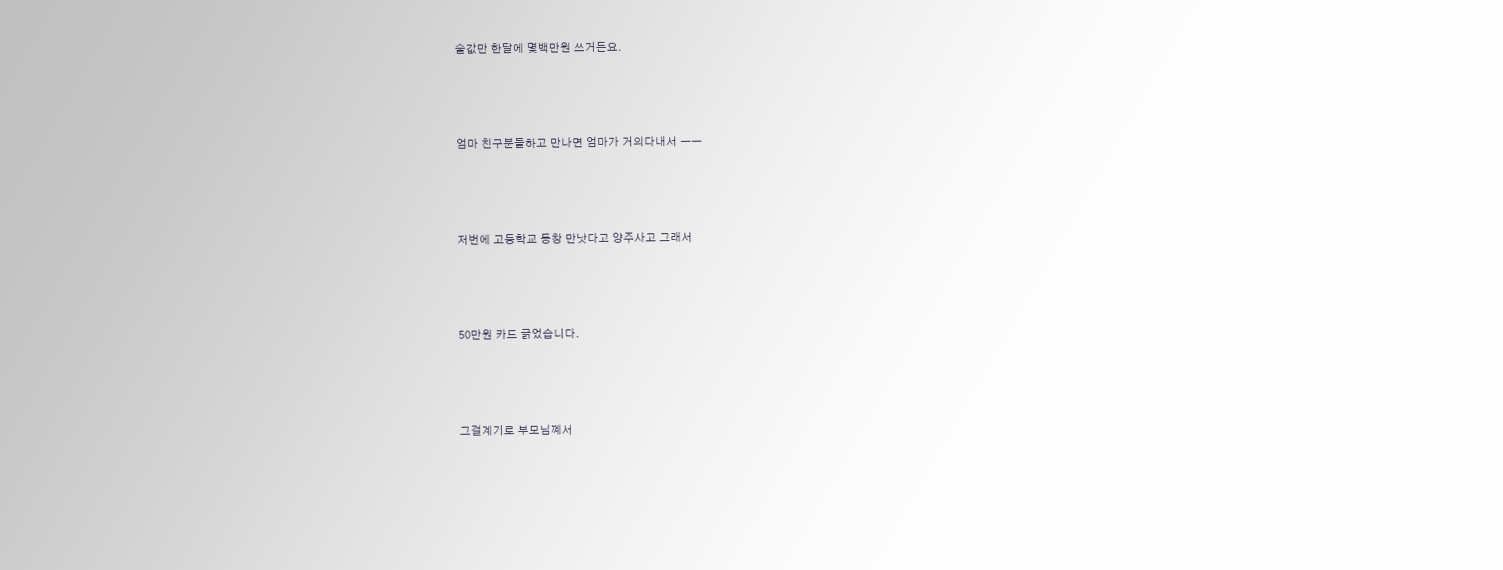술값만 한달에 몇백만원 쓰거든요.



엄마 친구분들하고 만나면 엄마가 거의다내서 ㅡㅡ



저번에 고등학교 동창 만낫다고 양주사고 그래서



50만원 카드 긁었습니다.



그걸계기로 부모님꼐서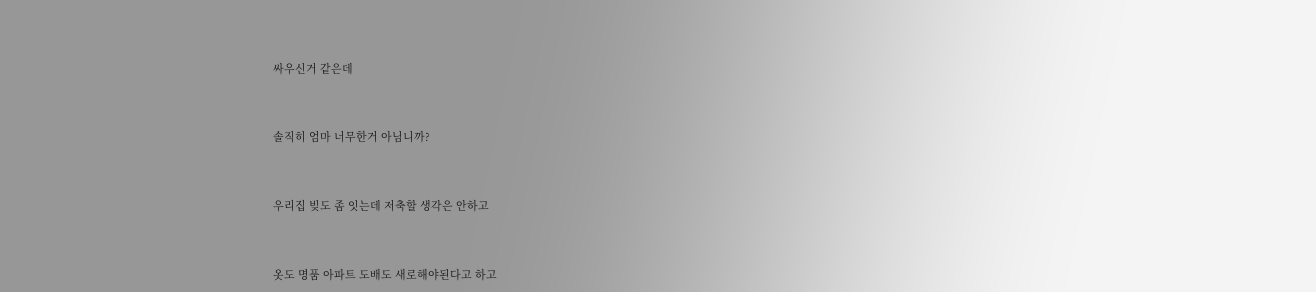싸우신거 같은데



솔직히 엄마 너무한거 아님니까?



우리집 빚도 좀 잇는데 저축할 생각은 안하고



옷도 명품 아파트 도배도 새로해야된다고 하고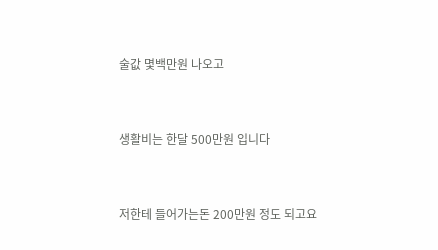술값 몇백만원 나오고



생활비는 한달 500만원 입니다



저한테 들어가는돈 200만원 정도 되고요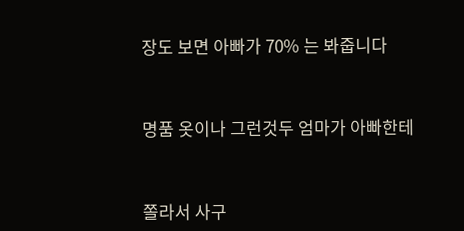장도 보면 아빠가 70% 는 봐줍니다



명품 옷이나 그런것두 엄마가 아빠한테



쫄라서 사구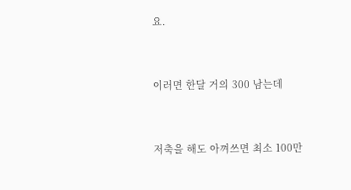요.



이러면 한달 거의 300 남는데



저축을 해도 아껴쓰면 최소 100만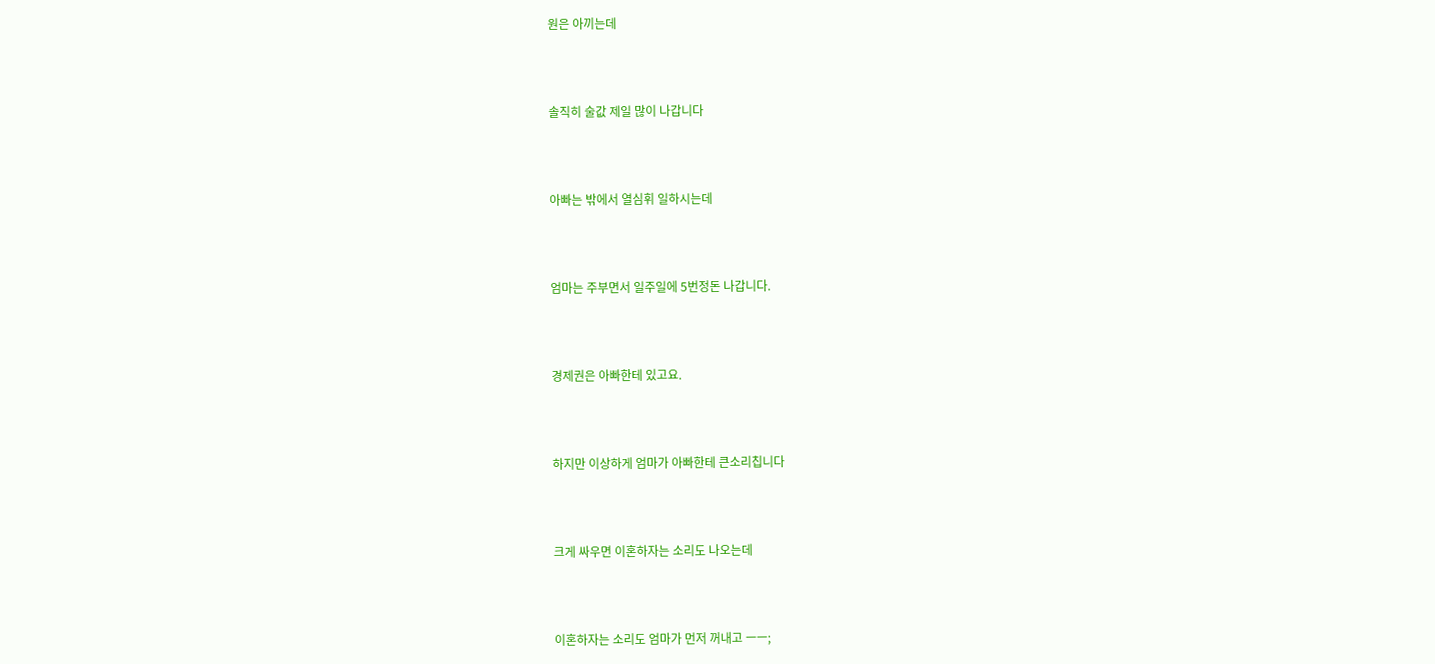원은 아끼는데



솔직히 술값 제일 많이 나갑니다



아빠는 밖에서 열심휘 일하시는데



엄마는 주부면서 일주일에 5번정돈 나갑니다.



경제권은 아빠한테 있고요.



하지만 이상하게 엄마가 아빠한테 큰소리칩니다



크게 싸우면 이혼하자는 소리도 나오는데



이혼하자는 소리도 엄마가 먼저 꺼내고 ㅡㅡ;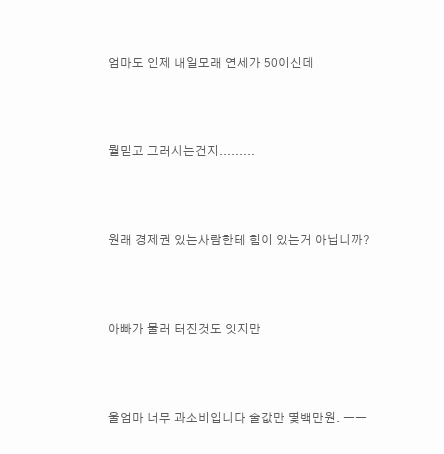엄마도 인제 내일모래 연세가 50이신데



뭘믿고 그러시는건지.........



원래 경제권 있는사람한테 힘이 있는거 아닙니까?



아빠가 물러 터진것도 잇지만



울엄마 너무 과소비입니다 술값만 몇백만원. ㅡㅡ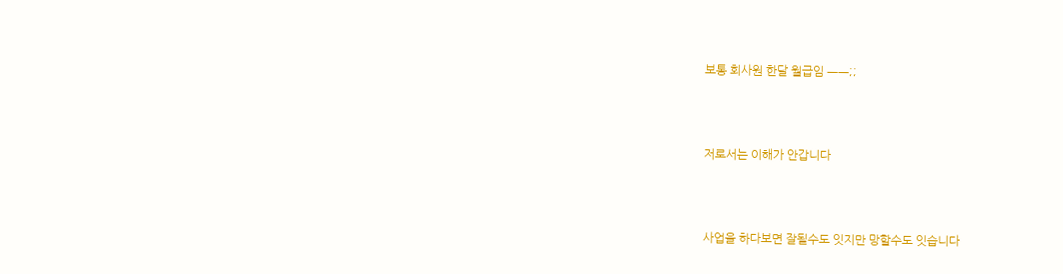보통 회사원 한달 월급임 ㅡㅡ;;



저로서는 이해가 안갑니다



사업을 하다보면 잘될수도 잇지만 망할수도 잇습니다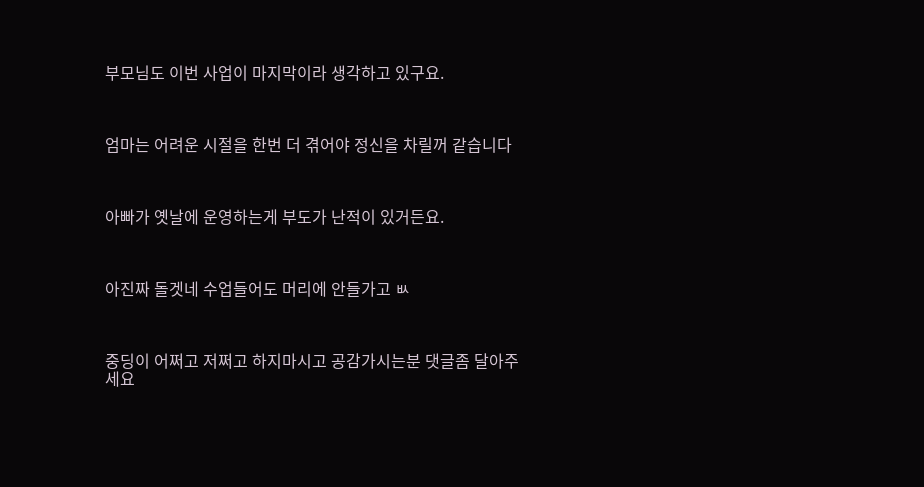부모님도 이번 사업이 마지막이라 생각하고 있구요.



엄마는 어려운 시절을 한번 더 겪어야 정신을 차릴꺼 같습니다



아빠가 옛날에 운영하는게 부도가 난적이 있거든요.



아진짜 돌겟네 수업들어도 머리에 안들가고 ㅄ



중딩이 어쩌고 저쩌고 하지마시고 공감가시는분 댓글좀 달아주세요